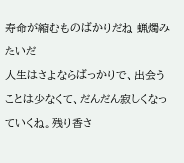寿命が縮むものばかりだね 蝋燭みたいだ
人生はさよならばっかりで、出会うことは少なくて、だんだん寂しくなっていくね。残り香さ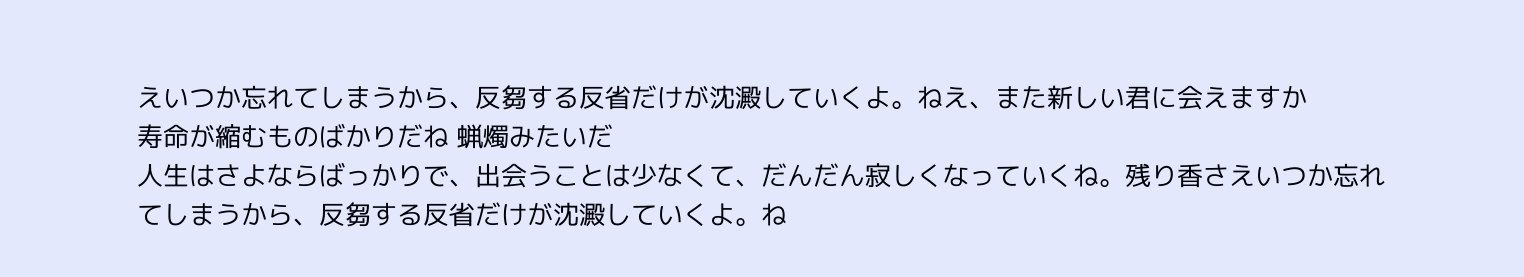えいつか忘れてしまうから、反芻する反省だけが沈澱していくよ。ねえ、また新しい君に会えますか
寿命が縮むものばかりだね 蝋燭みたいだ
人生はさよならばっかりで、出会うことは少なくて、だんだん寂しくなっていくね。残り香さえいつか忘れてしまうから、反芻する反省だけが沈澱していくよ。ね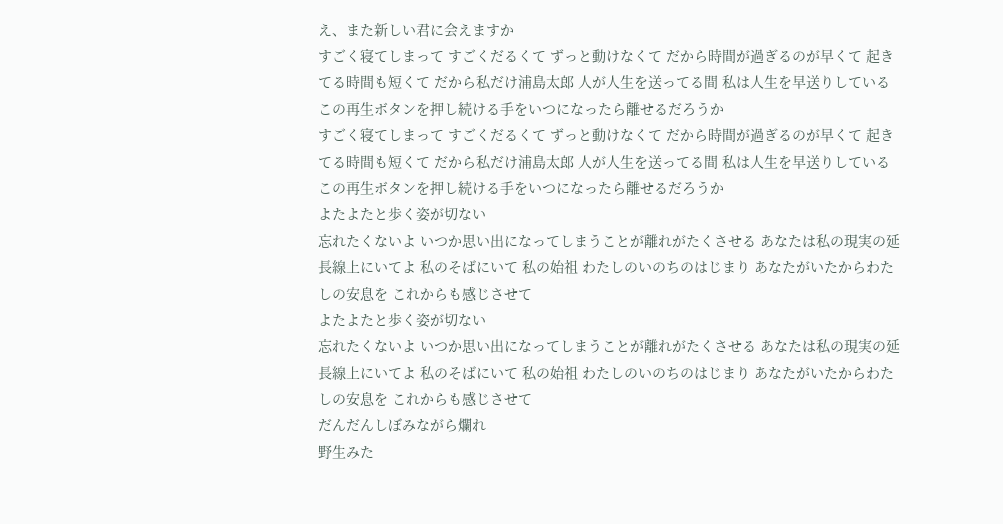え、また新しい君に会えますか
すごく寝てしまって すごくだるくて ずっと動けなくて だから時間が過ぎるのが早くて 起きてる時間も短くて だから私だけ浦島太郎 人が人生を送ってる間 私は人生を早送りしている この再生ボタンを押し続ける手をいつになったら離せるだろうか
すごく寝てしまって すごくだるくて ずっと動けなくて だから時間が過ぎるのが早くて 起きてる時間も短くて だから私だけ浦島太郎 人が人生を送ってる間 私は人生を早送りしている この再生ボタンを押し続ける手をいつになったら離せるだろうか
よたよたと歩く姿が切ない
忘れたくないよ いつか思い出になってしまうことが離れがたくさせる あなたは私の現実の延長線上にいてよ 私のそばにいて 私の始祖 わたしのいのちのはじまり あなたがいたからわたしの安息を これからも感じさせて
よたよたと歩く姿が切ない
忘れたくないよ いつか思い出になってしまうことが離れがたくさせる あなたは私の現実の延長線上にいてよ 私のそばにいて 私の始祖 わたしのいのちのはじまり あなたがいたからわたしの安息を これからも感じさせて
だんだんしぼみながら爛れ
野生みた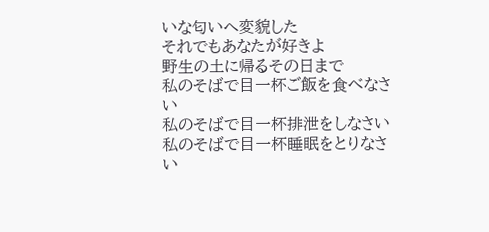いな匂いへ変貌した
それでもあなたが好きよ
野生の土に帰るその日まで
私のそばで目一杯ご飯を食べなさい
私のそばで目一杯排泄をしなさい
私のそばで目一杯睡眠をとりなさい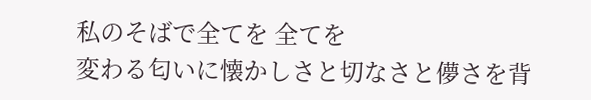私のそばで全てを 全てを
変わる匂いに懐かしさと切なさと儚さを背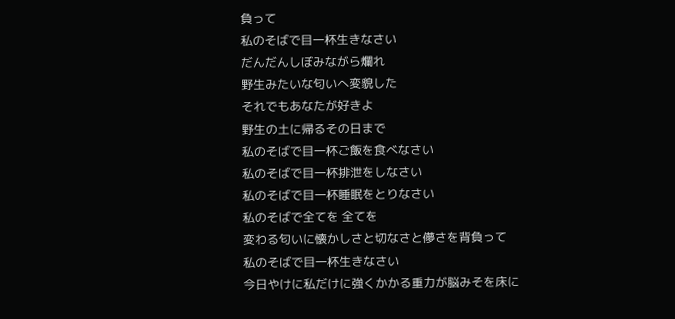負って
私のそばで目一杯生きなさい
だんだんしぼみながら爛れ
野生みたいな匂いへ変貌した
それでもあなたが好きよ
野生の土に帰るその日まで
私のそばで目一杯ご飯を食べなさい
私のそばで目一杯排泄をしなさい
私のそばで目一杯睡眠をとりなさい
私のそばで全てを 全てを
変わる匂いに懐かしさと切なさと儚さを背負って
私のそばで目一杯生きなさい
今日やけに私だけに強くかかる重力が脳みそを床に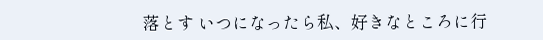落とす いつになったら私、好きなところに行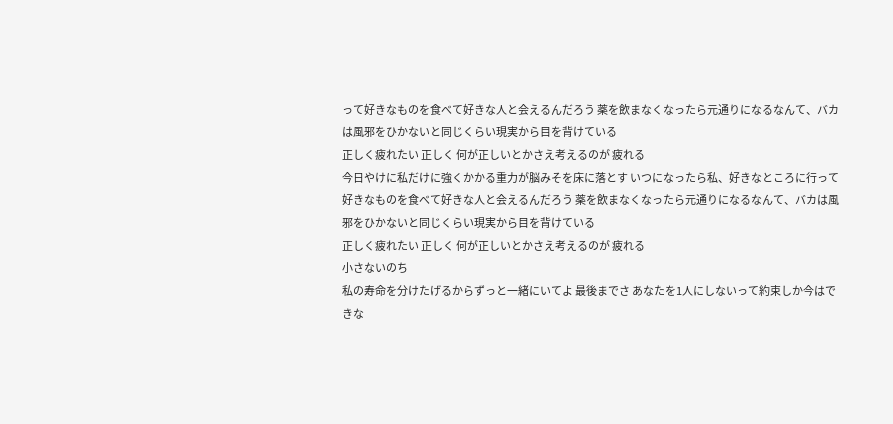って好きなものを食べて好きな人と会えるんだろう 薬を飲まなくなったら元通りになるなんて、バカは風邪をひかないと同じくらい現実から目を背けている
正しく疲れたい 正しく 何が正しいとかさえ考えるのが 疲れる
今日やけに私だけに強くかかる重力が脳みそを床に落とす いつになったら私、好きなところに行って好きなものを食べて好きな人と会えるんだろう 薬を飲まなくなったら元通りになるなんて、バカは風邪をひかないと同じくらい現実から目を背けている
正しく疲れたい 正しく 何が正しいとかさえ考えるのが 疲れる
小さないのち
私の寿命を分けたげるからずっと一緒にいてよ 最後までさ あなたを1人にしないって約束しか今はできな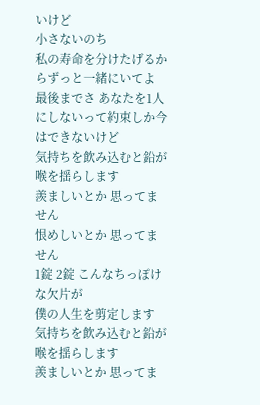いけど
小さないのち
私の寿命を分けたげるからずっと一緒にいてよ 最後までさ あなたを1人にしないって約束しか今はできないけど
気持ちを飲み込むと鉛が喉を揺らします
羨ましいとか 思ってません
恨めしいとか 思ってません
1錠 2錠 こんなちっぽけな欠片が
僕の人生を剪定します
気持ちを飲み込むと鉛が喉を揺らします
羨ましいとか 思ってま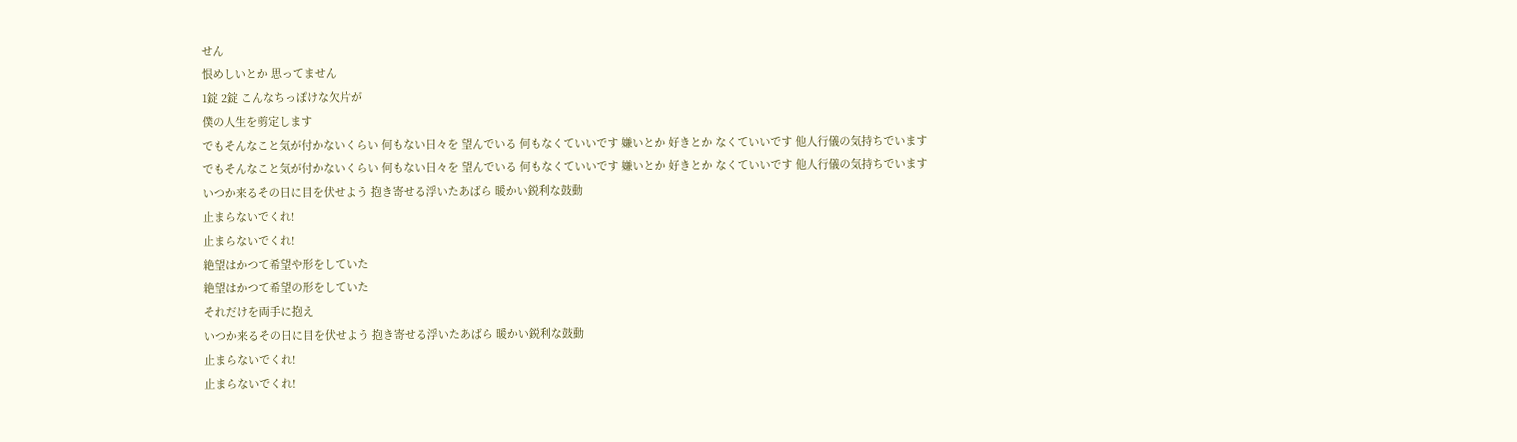せん
恨めしいとか 思ってません
1錠 2錠 こんなちっぽけな欠片が
僕の人生を剪定します
でもそんなこと気が付かないくらい 何もない日々を 望んでいる 何もなくていいです 嫌いとか 好きとか なくていいです 他人行儀の気持ちでいます
でもそんなこと気が付かないくらい 何もない日々を 望んでいる 何もなくていいです 嫌いとか 好きとか なくていいです 他人行儀の気持ちでいます
いつか来るその日に目を伏せよう 抱き寄せる浮いたあばら 暖かい鋭利な鼓動
止まらないでくれ!
止まらないでくれ!
絶望はかつて希望や形をしていた
絶望はかつて希望の形をしていた
それだけを両手に抱え
いつか来るその日に目を伏せよう 抱き寄せる浮いたあばら 暖かい鋭利な鼓動
止まらないでくれ!
止まらないでくれ!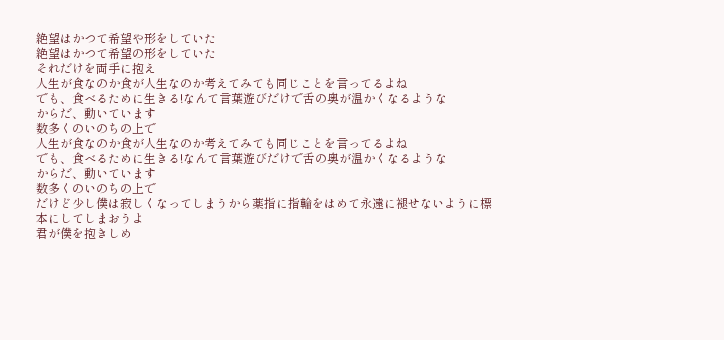絶望はかつて希望や形をしていた
絶望はかつて希望の形をしていた
それだけを両手に抱え
人生が食なのか食が人生なのか考えてみても同じことを言ってるよね
でも、食べるために生きる!なんて言葉遊びだけで舌の奥が温かくなるような
からだ、動いています
数多くのいのちの上で
人生が食なのか食が人生なのか考えてみても同じことを言ってるよね
でも、食べるために生きる!なんて言葉遊びだけで舌の奥が温かくなるような
からだ、動いています
数多くのいのちの上で
だけど少し僕は寂しくなってしまうから薬指に指輪をはめて永遠に褪せないように標本にしてしまおうよ
君が僕を抱きしめ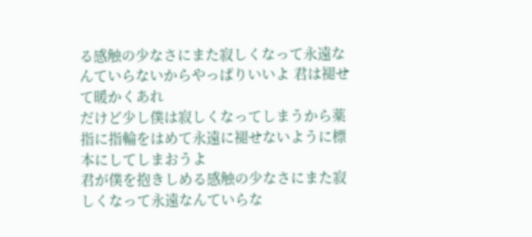る感触の少なさにまた寂しくなって永遠なんていらないからやっぱりいいよ 君は褪せて暖かくあれ
だけど少し僕は寂しくなってしまうから薬指に指輪をはめて永遠に褪せないように標本にしてしまおうよ
君が僕を抱きしめる感触の少なさにまた寂しくなって永遠なんていらな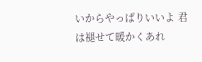いからやっぱりいいよ 君は褪せて暖かくあれ